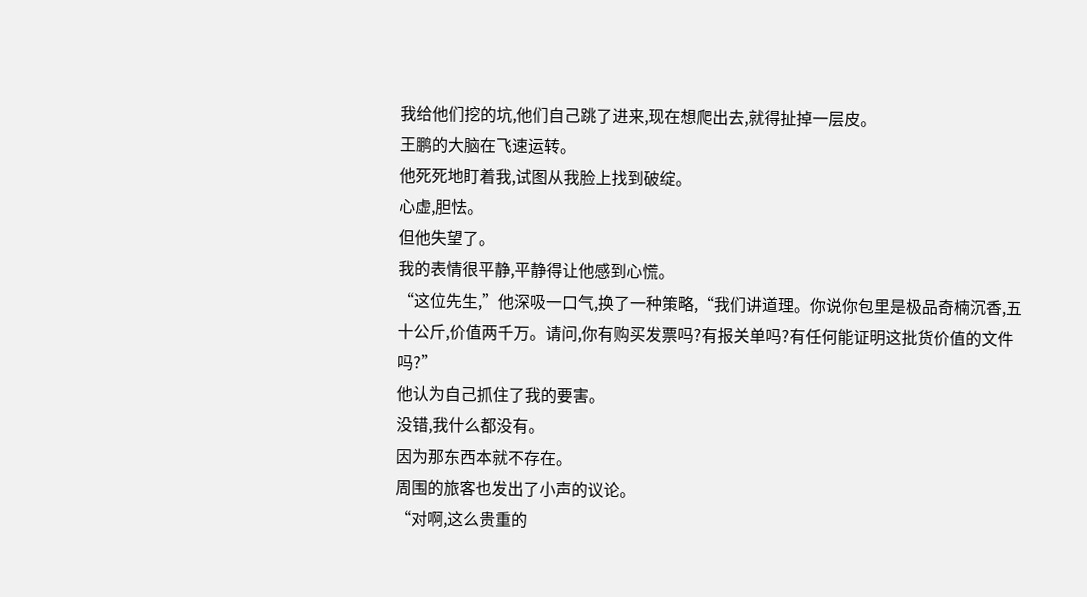我给他们挖的坑,他们自己跳了进来,现在想爬出去,就得扯掉一层皮。
王鹏的大脑在飞速运转。
他死死地盯着我,试图从我脸上找到破绽。
心虚,胆怯。
但他失望了。
我的表情很平静,平静得让他感到心慌。
“这位先生,”他深吸一口气,换了一种策略,“我们讲道理。你说你包里是极品奇楠沉香,五十公斤,价值两千万。请问,你有购买发票吗?有报关单吗?有任何能证明这批货价值的文件吗?”
他认为自己抓住了我的要害。
没错,我什么都没有。
因为那东西本就不存在。
周围的旅客也发出了小声的议论。
“对啊,这么贵重的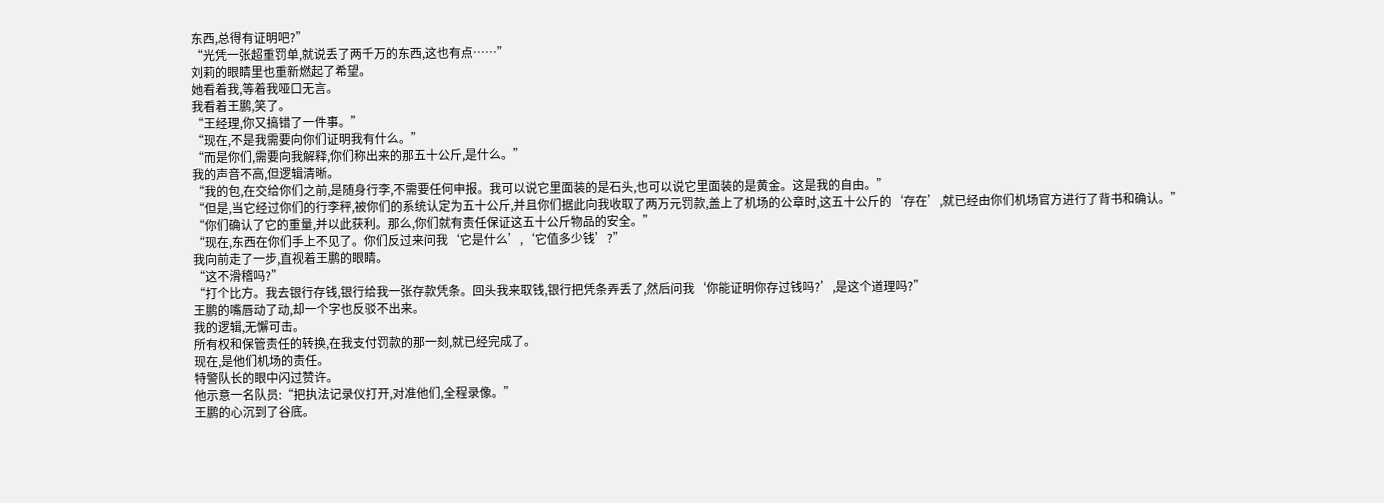东西,总得有证明吧?”
“光凭一张超重罚单,就说丢了两千万的东西,这也有点……”
刘莉的眼睛里也重新燃起了希望。
她看着我,等着我哑口无言。
我看着王鹏,笑了。
“王经理,你又搞错了一件事。”
“现在,不是我需要向你们证明我有什么。”
“而是你们,需要向我解释,你们称出来的那五十公斤,是什么。”
我的声音不高,但逻辑清晰。
“我的包,在交给你们之前,是随身行李,不需要任何申报。我可以说它里面装的是石头,也可以说它里面装的是黄金。这是我的自由。”
“但是,当它经过你们的行李秤,被你们的系统认定为五十公斤,并且你们据此向我收取了两万元罚款,盖上了机场的公章时,这五十公斤的‘存在’,就已经由你们机场官方进行了背书和确认。”
“你们确认了它的重量,并以此获利。那么,你们就有责任保证这五十公斤物品的安全。”
“现在,东西在你们手上不见了。你们反过来问我‘它是什么’,‘它值多少钱’?”
我向前走了一步,直视着王鹏的眼睛。
“这不滑稽吗?”
“打个比方。我去银行存钱,银行给我一张存款凭条。回头我来取钱,银行把凭条弄丢了,然后问我‘你能证明你存过钱吗?’,是这个道理吗?”
王鹏的嘴唇动了动,却一个字也反驳不出来。
我的逻辑,无懈可击。
所有权和保管责任的转换,在我支付罚款的那一刻,就已经完成了。
现在,是他们机场的责任。
特警队长的眼中闪过赞许。
他示意一名队员:“把执法记录仪打开,对准他们,全程录像。”
王鹏的心沉到了谷底。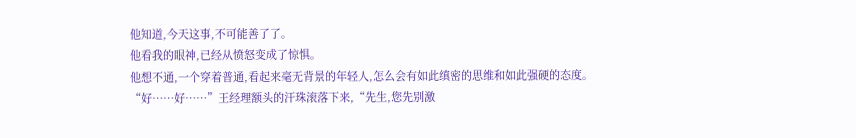他知道,今天这事,不可能善了了。
他看我的眼神,已经从愤怒变成了惊惧。
他想不通,一个穿着普通,看起来毫无背景的年轻人,怎么会有如此缜密的思维和如此强硬的态度。
“好……好……”王经理额头的汗珠滚落下来,“先生,您先别激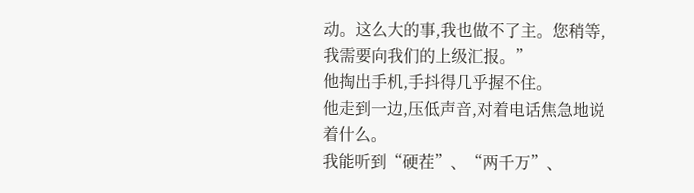动。这么大的事,我也做不了主。您稍等,我需要向我们的上级汇报。”
他掏出手机,手抖得几乎握不住。
他走到一边,压低声音,对着电话焦急地说着什么。
我能听到“硬茬”、“两千万”、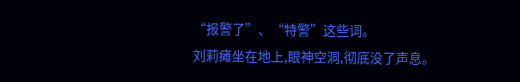“报警了”、“特警”这些词。
刘莉瘫坐在地上,眼神空洞,彻底没了声息。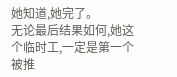她知道,她完了。
无论最后结果如何,她这个临时工,一定是第一个被推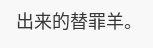出来的替罪羊。